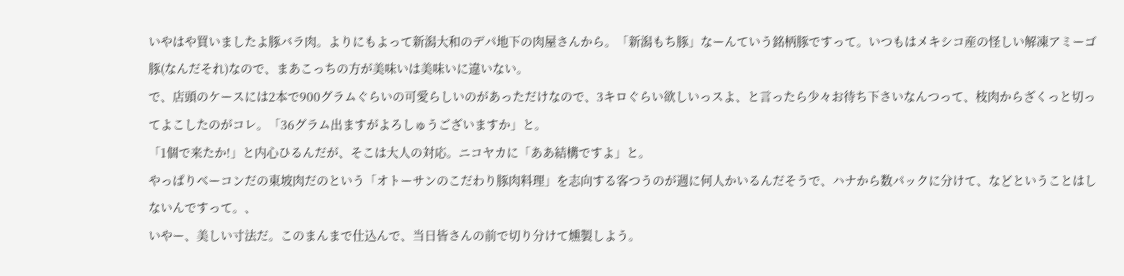いやはや買いましたよ豚バラ肉。よりにもよって新潟大和のデパ地下の肉屋さんから。「新潟もち豚」なーんていう銘柄豚ですって。いつもはメキシコ産の怪しい解凍アミーゴ豚(なんだそれ)なので、まあこっちの方が美味いは美味いに違いない。
で、店頭のケースには2本で900グラムぐらいの可愛らしいのがあっただけなので、3キロぐらい欲しいっスよ、と言ったら少々お待ち下さいなんつって、枝肉からざくっと切ってよこしたのがコレ。「36グラム出ますがよろしゅうございますか」と。
「1個で来たか!」と内心ひるんだが、そこは大人の対応。ニコヤカに「ああ結構ですよ」と。
やっぱりベーコンだの東坡肉だのという「オトーサンのこだわり豚肉料理」を志向する客つうのが週に何人かいるんだそうで、ハナから数パックに分けて、などということはしないんですって。、
いやー、美しい寸法だ。このまんまで仕込んで、当日皆さんの前で切り分けて燻製しよう。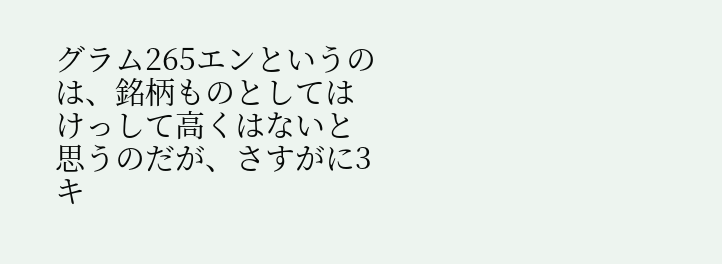グラム265エンというのは、銘柄ものとしてはけっして高くはないと思うのだが、さすがに3キ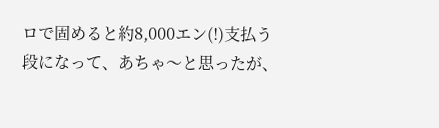ロで固めると約8,000エン(!)支払う段になって、あちゃ〜と思ったが、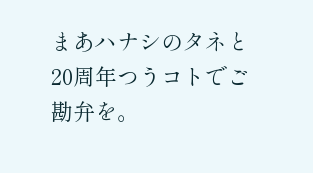まあハナシのタネと20周年つうコトでご勘弁を。